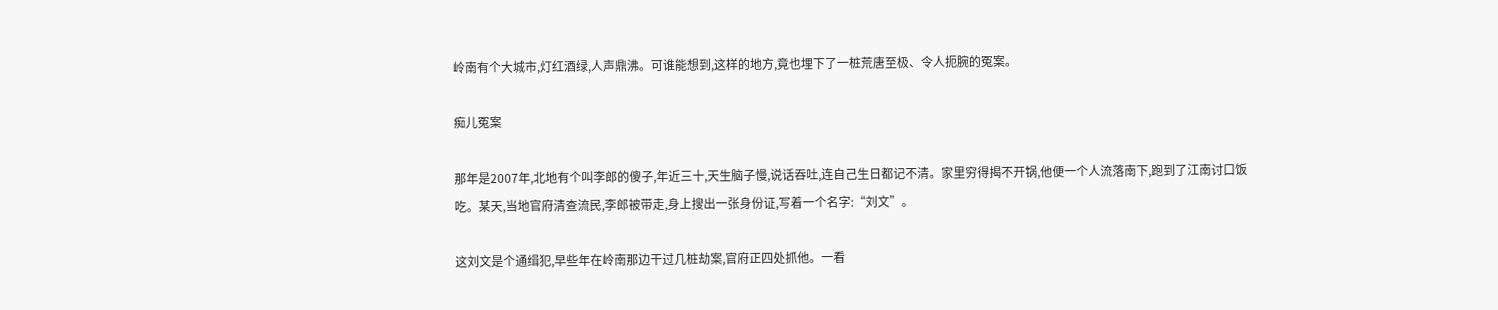岭南有个大城市,灯红酒绿,人声鼎沸。可谁能想到,这样的地方,竟也埋下了一桩荒唐至极、令人扼腕的冤案。

痴儿冤案

那年是2007年,北地有个叫李郎的傻子,年近三十,天生脑子慢,说话吞吐,连自己生日都记不清。家里穷得揭不开锅,他便一个人流落南下,跑到了江南讨口饭吃。某天,当地官府清查流民,李郎被带走,身上搜出一张身份证,写着一个名字:“刘文”。

这刘文是个通缉犯,早些年在岭南那边干过几桩劫案,官府正四处抓他。一看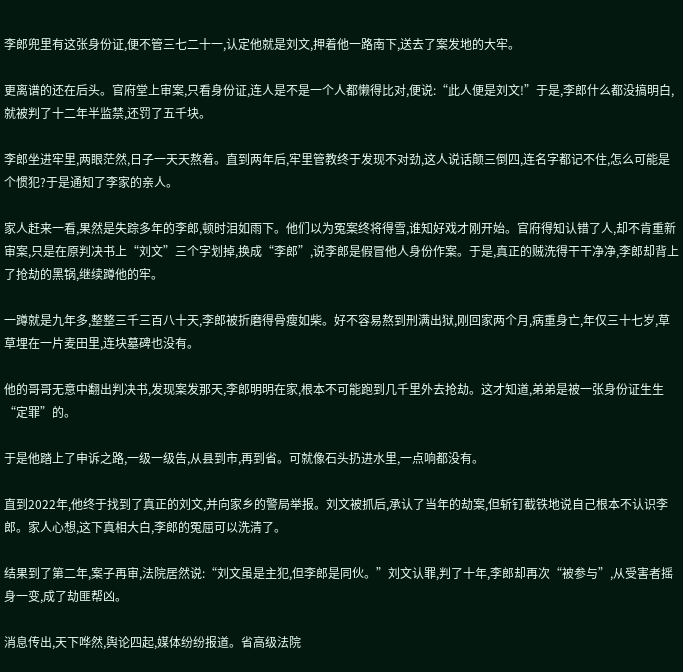李郎兜里有这张身份证,便不管三七二十一,认定他就是刘文,押着他一路南下,送去了案发地的大牢。

更离谱的还在后头。官府堂上审案,只看身份证,连人是不是一个人都懒得比对,便说:“此人便是刘文!”于是,李郎什么都没搞明白,就被判了十二年半监禁,还罚了五千块。

李郎坐进牢里,两眼茫然,日子一天天熬着。直到两年后,牢里管教终于发现不对劲,这人说话颠三倒四,连名字都记不住,怎么可能是个惯犯?于是通知了李家的亲人。

家人赶来一看,果然是失踪多年的李郎,顿时泪如雨下。他们以为冤案终将得雪,谁知好戏才刚开始。官府得知认错了人,却不肯重新审案,只是在原判决书上“刘文”三个字划掉,换成“李郎”,说李郎是假冒他人身份作案。于是,真正的贼洗得干干净净,李郎却背上了抢劫的黑锅,继续蹲他的牢。

一蹲就是九年多,整整三千三百八十天,李郎被折磨得骨瘦如柴。好不容易熬到刑满出狱,刚回家两个月,病重身亡,年仅三十七岁,草草埋在一片麦田里,连块墓碑也没有。

他的哥哥无意中翻出判决书,发现案发那天,李郎明明在家,根本不可能跑到几千里外去抢劫。这才知道,弟弟是被一张身份证生生“定罪”的。

于是他踏上了申诉之路,一级一级告,从县到市,再到省。可就像石头扔进水里,一点响都没有。

直到2022年,他终于找到了真正的刘文,并向家乡的警局举报。刘文被抓后,承认了当年的劫案,但斩钉截铁地说自己根本不认识李郎。家人心想,这下真相大白,李郎的冤屈可以洗清了。

结果到了第二年,案子再审,法院居然说:“刘文虽是主犯,但李郎是同伙。”刘文认罪,判了十年,李郎却再次“被参与”,从受害者摇身一变,成了劫匪帮凶。

消息传出,天下哗然,舆论四起,媒体纷纷报道。省高级法院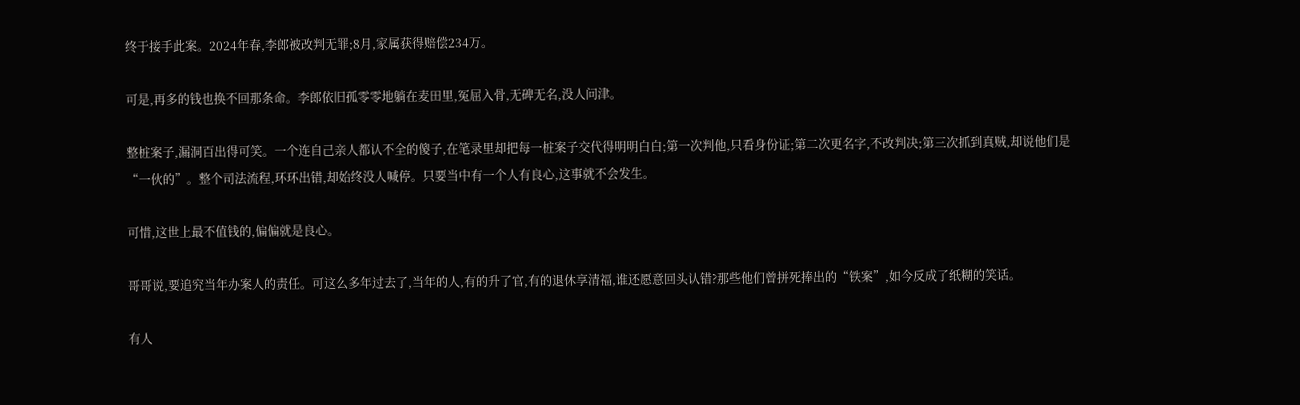终于接手此案。2024年春,李郎被改判无罪;8月,家属获得赔偿234万。

可是,再多的钱也换不回那条命。李郎依旧孤零零地躺在麦田里,冤屈入骨,无碑无名,没人问津。

整桩案子,漏洞百出得可笑。一个连自己亲人都认不全的傻子,在笔录里却把每一桩案子交代得明明白白;第一次判他,只看身份证;第二次更名字,不改判决;第三次抓到真贼,却说他们是“一伙的”。整个司法流程,环环出错,却始终没人喊停。只要当中有一个人有良心,这事就不会发生。

可惜,这世上最不值钱的,偏偏就是良心。

哥哥说,要追究当年办案人的责任。可这么多年过去了,当年的人,有的升了官,有的退休享清福,谁还愿意回头认错?那些他们曾拼死捧出的“铁案”,如今反成了纸糊的笑话。

有人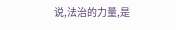说,法治的力量,是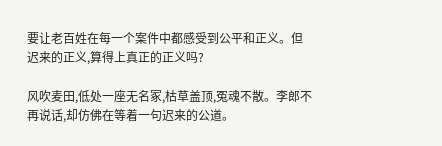要让老百姓在每一个案件中都感受到公平和正义。但迟来的正义,算得上真正的正义吗?

风吹麦田,低处一座无名冢,枯草盖顶,冤魂不散。李郎不再说话,却仿佛在等着一句迟来的公道。